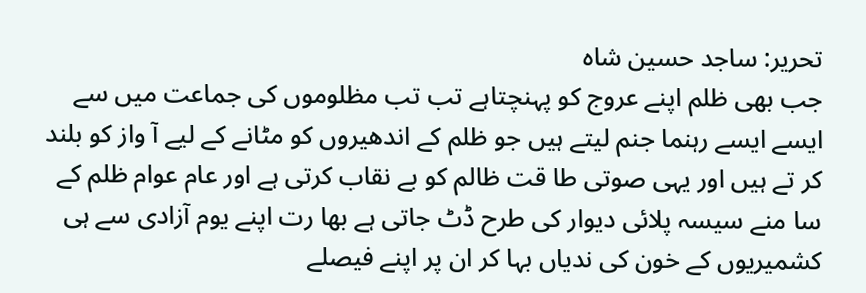تحریر: ساجد حسین شاہ
جب بھی ظلم اپنے عروج کو پہنچتاہے تب تب مظلوموں کی جماعت میں سے ایسے ایسے رہنما جنم لیتے ہیں جو ظلم کے اندھیروں کو مٹانے کے لیے آ واز کو بلند کر تے ہیں اور یہی صوتی طا قت ظالم کو بے نقاب کرتی ہے اور عام عوام ظلم کے سا منے سیسہ پلائی دیوار کی طرح ڈٹ جاتی ہے بھا رت اپنے یوم آزادی سے ہی کشمیریوں کے خون کی ندیاں بہا کر ان پر اپنے فیصلے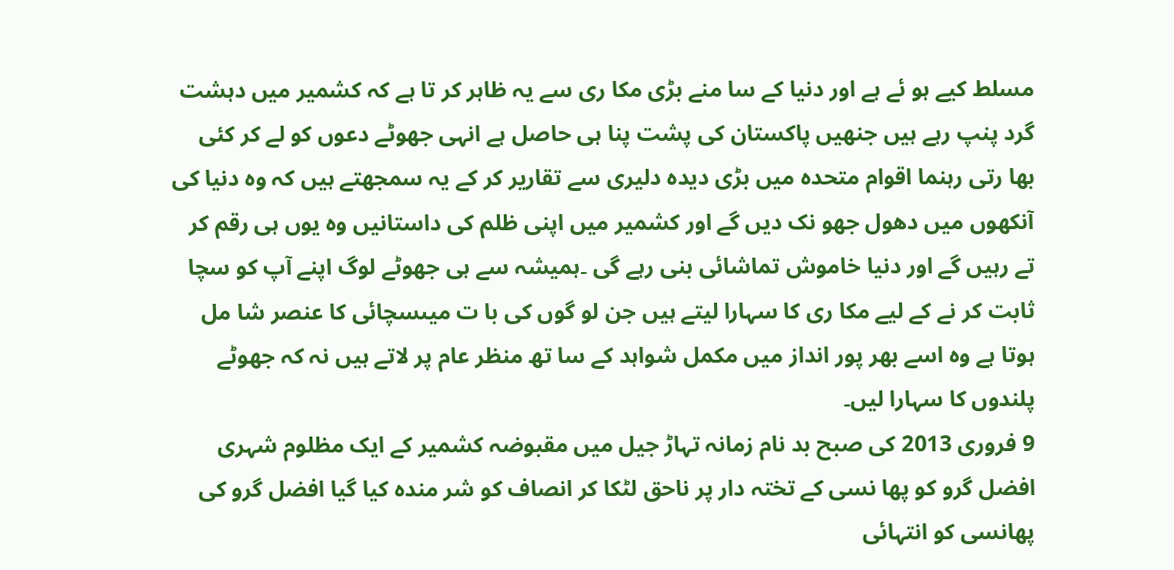مسلط کیے ہو ئے ہے اور دنیا کے سا منے بڑی مکا ری سے یہ ظاہر کر تا ہے کہ کشمیر میں دہشت گرد پنپ رہے ہیں جنھیں پاکستان کی پشت پنا ہی حاصل ہے انہی جھوٹے دعوں کو لے کر کئی بھا رتی رہنما اقوام متحدہ میں بڑی دیدہ دلیری سے تقاریر کر کے یہ سمجھتے ہیں کہ وہ دنیا کی آنکھوں میں دھول جھو نک دیں گے اور کشمیر میں اپنی ظلم کی داستانیں وہ یوں ہی رقم کر تے رہیں گے اور دنیا خاموش تماشائی بنی رہے گی ۔ہمیشہ سے ہی جھوٹے لوگ اپنے آپ کو سچا ثابت کر نے کے لیے مکا ری کا سہارا لیتے ہیں جن لو گوں کی با ت میںسچائی کا عنصر شا مل ہوتا ہے وہ اسے بھر پور انداز میں مکمل شواہد کے سا تھ منظر عام پر لاتے ہیں نہ کہ جھوٹے پلندوں کا سہارا لیں۔
9 فروری 2013 کی صبح بد نام زمانہ تہاڑ جیل میں مقبوضہ کشمیر کے ایک مظلوم شہری افضل گرو کو پھا نسی کے تختہ دار پر ناحق لٹکا کر انصاف کو شر مندہ کیا گیا افضل گرو کی پھانسی کو انتہائی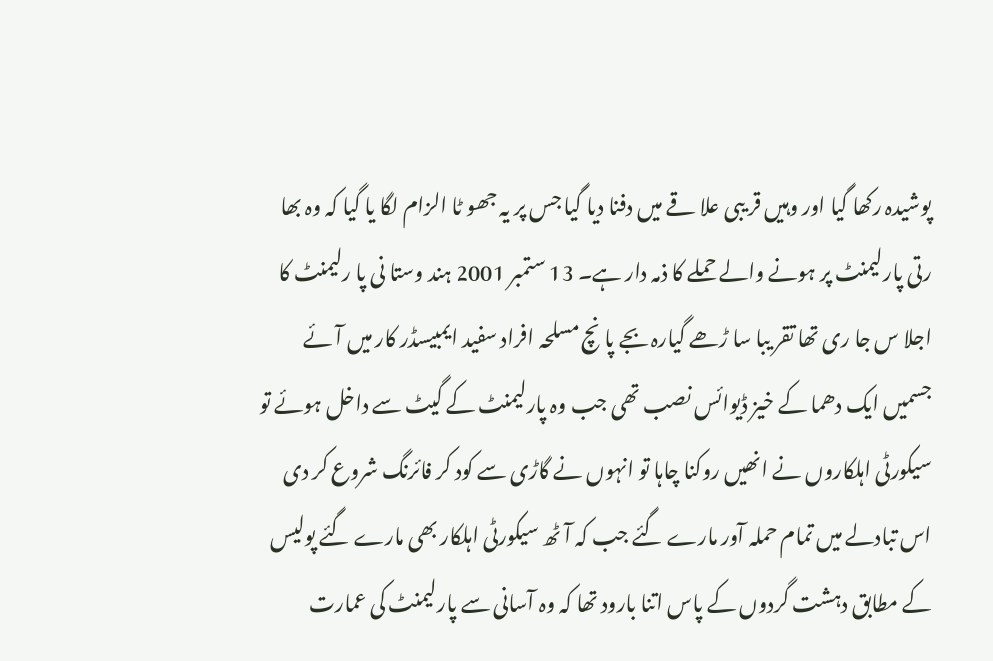پوشیدہ رکھا گیا اور وہیں قر یبی علا قے میں دفنا دیا گیا جس پر یہ جھو ٹا الزام لگا یا گیا کہ وہ بھا رتی پارلیمنٹ پر ہونے والے حملے کا ذمہ دار ہے۔ 13 ستمبر 2001 ہند وستا نی پا رلیمنٹ کا اجلا س جا ری تھا تقر یبا سا ڑھے گیارہ بجے پا نچ مسلحہ افراد سفید ایمبیسڈر کار میں آ ئے جسمیں ایک دھما کے خیز ڈیوائس نصب تھی جب وہ پارلیمنٹ کے گیٹ سے داخل ہوئے تو سیکورٹی اہلکاروں نے انھیں روکنا چاہا تو انہوں نے گاڑی سے کود کر فائرنگ شروع کر دی اس تبادلے میں تمام حملہ آور مارے گئے جب کہ آٹھ سیکورٹی اہلکار بھی مارے گئے پولیس کے مطابق دہشت گردوں کے پاس اتنا بارود تھا کہ وہ آسانی سے پارلیمنٹ کی عمارت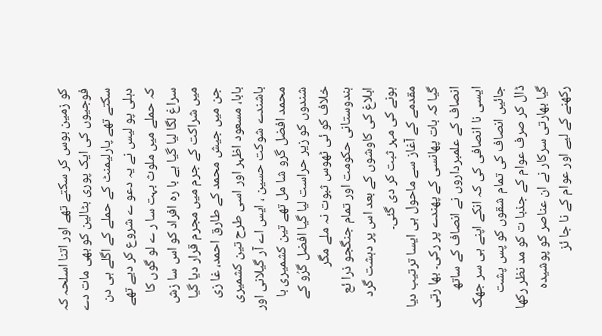کو زمین بوس کر سکتے تھے اور اتنا اسلحہ کہ فوجیوں کی ایک پوری بٹالین کو بھی مات دے سکتے تھے پارلیمنٹ کے حملے کے اگلے ہی دن دہلی پو لیس نے یہ دعو ے شروع کر دیے تھے کہ حملے میں ملوث بہت سا ر ے لو گوں کا سراغ لگا لیا گیا ہے با رہ افراد کو اس سا زش میں شراکت کے جرم میں مجرم قرار دیا گیا جن میں جیش محمد کے طارق احمد، غا زی بابا، مسعود اظہر اور اسی طرح تین کشمیری باشندے شوکت حسین ، ایس اے آر گیلانی اور محمد افضل گرو شا مل تھے تین کشمیری با شندوں کو زیر حراست لیا گیا افضل گرُو کے خلاف کو ئی ٹھوس ثبوت نہ ملے مگر ہندوستانی حکومت اور تمام جنگجو ذرا ئع ابلاغ کی کاوشوں کے بعد اس پر دہشت گرد ہونے کی مہر ثبت کر دی گئی۔
مقدمے کے آغاز سے ماحول ہی ایسا ترتیب دیا گیا کہ بات پھانسی کے پھندے پر رکی۔ بھا رتی انصاف کے علمبرداروں نے انصاف کے ساتھ ایسی نا انصافی کی کہ انکے اپنے ہی سر جھک جائیں انصاف کی تمام شقوں کو پس پشت ڈال کر صرف عوام کے جذبا ت کو مد نظر رکھا گیا بھارتی سرکار نے ان عناصر کو پوشیدہ رکھنے کے لیے اور عوام کے نا جا ئز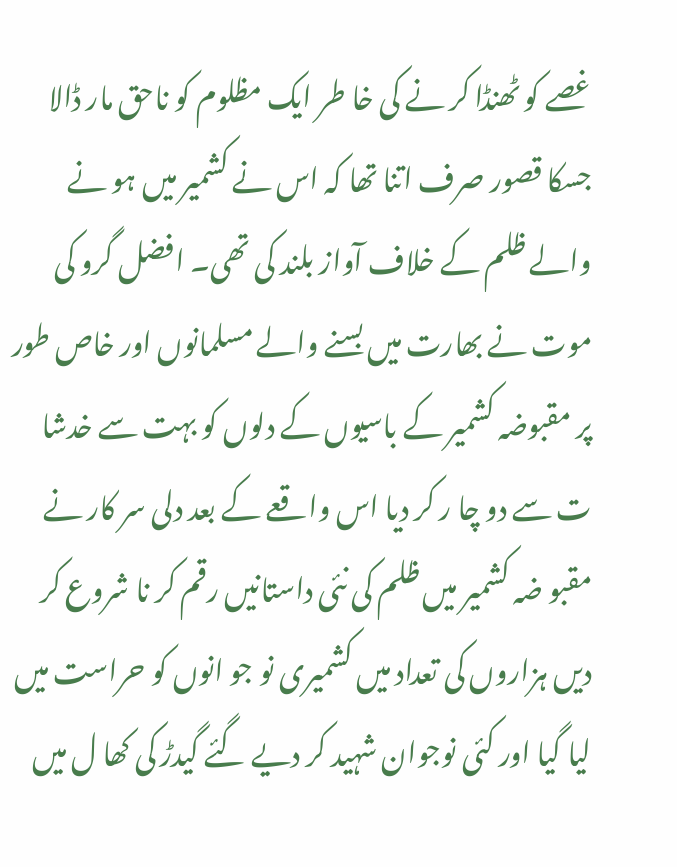غصے کو ٹھنڈا کر نے کی خا طر ایک مظلوم کو ناحق مار ڈالا جسکا قصور صرف اتنا تھا کہ اس نے کشمیر میں ہو نے والے ظلم کے خلاف آواز بلند کی تھی۔ افضل گرو کی موت نے بھارت میں بسنے والے مسلمانوں اور خاص طور پر مقبوضہ کشمیر کے باسیوں کے دلوں کو بہت سے خدشا ت سے دو چا ر کر دیا اس واقعے کے بعد دلی سر کار نے مقبو ضہ کشمیر میں ظلم کی نئی داستانیں رقم کر نا شروع کر دیں ہزاروں کی تعداد میں کشمیری نو جو انوں کو حراست میں لیا گیا اور کئی نوجوان شہید کر دیے گئے گیدڑ کی کھا ل میں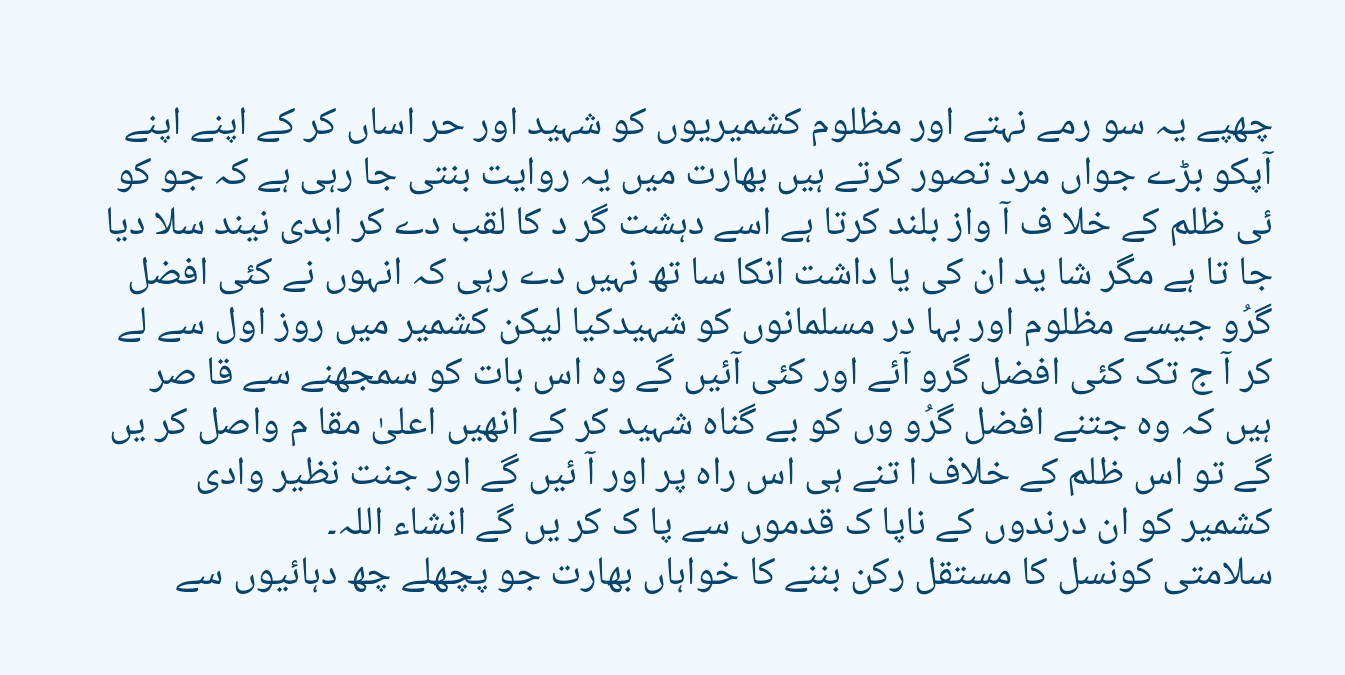چھپے یہ سو رمے نہتے اور مظلوم کشمیریوں کو شہید اور حر اساں کر کے اپنے اپنے آپکو بڑے جواں مرد تصور کرتے ہیں بھارت میں یہ روایت بنتی جا رہی ہے کہ جو کو ئی ظلم کے خلا ف آ واز بلند کرتا ہے اسے دہشت گر د کا لقب دے کر ابدی نیند سلا دیا جا تا ہے مگر شا ید ان کی یا داشت انکا سا تھ نہیں دے رہی کہ انہوں نے کئی افضل گرُو جیسے مظلوم اور بہا در مسلمانوں کو شہیدکیا لیکن کشمیر میں روز اول سے لے کر آ ج تک کئی افضل گرو آئے اور کئی آئیں گے وہ اس بات کو سمجھنے سے قا صر ہیں کہ وہ جتنے افضل گرُو وں کو بے گناہ شہید کر کے انھیں اعلیٰ مقا م واصل کر یں گے تو اس ظلم کے خلاف ا تنے ہی اس راہ پر اور آ ئیں گے اور جنت نظیر وادی کشمیر کو ان درندوں کے ناپا ک قدموں سے پا ک کر یں گے انشاء اللہ۔
سلامتی کونسل کا مستقل رکن بننے کا خواہاں بھارت جو پچھلے چھ دہائیوں سے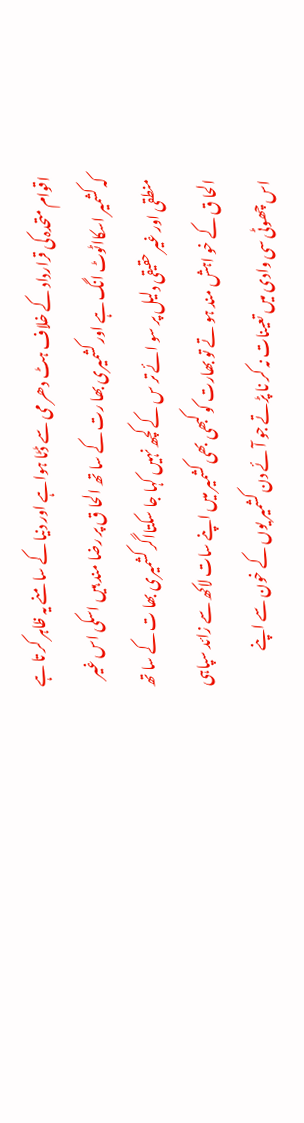اقوام متحدہ کی قرارداد کے خلاف ہٹ دھر می سے ڈٹا ہواہے اور دنیا کے سا منے یہ ظاہر کر تا ہے کہ کشمیر اسکااٹوٹ انگ ہے اور کشمیری بھا رت کے سا تھ الحا ق پر رضا مند ہیں اسکی اس غیر منطقی اور غیر حقیقی دلیل پر سو ائے تر س کے کچھ نہیں کہا جا سکتااگر کشمیری بھا ت کے سا تھ الحا ق کے خو اہش مند ہو تے تو بھارت کو کبھی بھی کشمیر میں اپنے سات لاکھ سے زائد سپاہی اس چھوٹی سی وادی میں تعینات نہ کر نا پڑتے جو آئے دن کشمیر یوں کے خون سے اپنے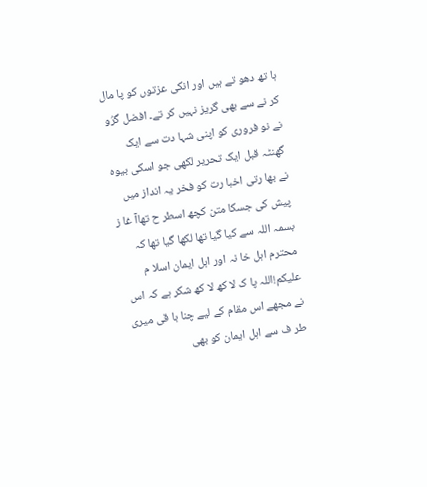ہا تھ دھو تے ہیں اور انکی عزتوں کو پا مال کر نے سے بھی گریز نہیں کر تے۔ افضل گرُو نے نو فروری کو اپنی شہا دت سے ایک گھنٹہ قبل ایک تحریر لکھی جو اسکی بیوہ نے بھا رتی اخبا رت کو فخر یہ انداز میں پیش کی جسکا متن کچھ اسطر ح تھاآ غا ز بسمہ اللہ سے کیا گیا تھا لکھا گیا تھا کہ محترم اہل خا نہ اور اہل ایمان اسلا م علیکم!اللہ پا ک لا کھ لا کھ شکر ہے کہ اس نے مجھے اس مقام کے لیے چنا با قی میری طر ف سے اہل ایمان کو بھی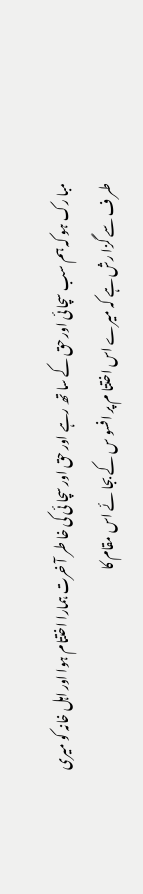مبا رک ہو کہ ہم سب سچا ئی اور حق کے سا تھ رہے اور حق اور سچا ئی کی خا طر آ خرت ہمارا اختتام ہوا اور اہل خانہ کو میری طر ف سے گزا رش ہے کہ میرے اس اختتا م پر افسو س کے بجا ئے اس مقام کا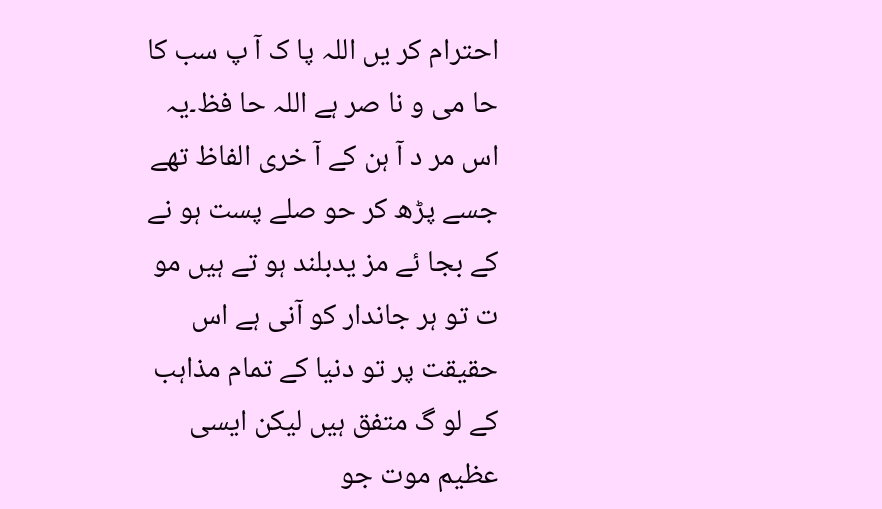احترام کر یں اللہ پا ک آ پ سب کا حا می و نا صر ہے اللہ حا فظ۔یہ اس مر د آ ہن کے آ خری الفاظ تھے جسے پڑھ کر حو صلے پست ہو نے کے بجا ئے مز یدبلند ہو تے ہیں مو ت تو ہر جاندار کو آنی ہے اس حقیقت پر تو دنیا کے تمام مذاہب کے لو گ متفق ہیں لیکن ایسی عظیم موت جو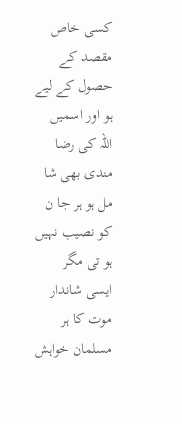کسی خاص مقصد کے حصول کے لیے ہو اور اسمیں اللہ کی رضا مندی بھی شا مل ہو ہر جا ن کو نصیب نہیں ہو تی مگر ایسی شاندار موت کا ہر مسلمان خواہش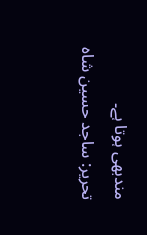مندبھی ہوتا ہے۔
تحریر: ساجد حسین شاہ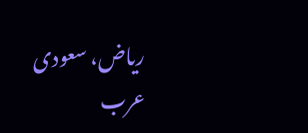ریاض، سعودی عرب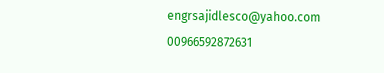engrsajidlesco@yahoo.com
00966592872631